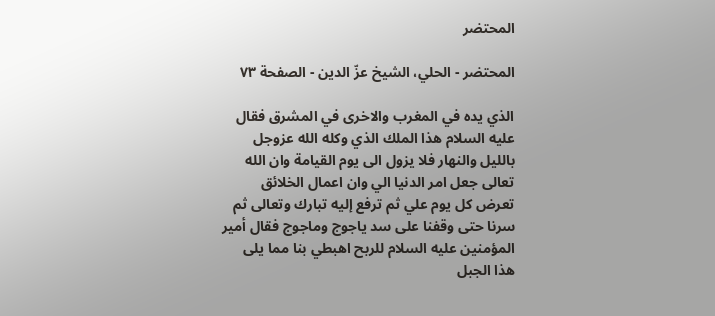المحتضر

المحتضر - الحلي، الشيخ عزّ الدين - الصفحة ٧٣

الذي يده في المغرب والاخرى في المشرق فقال عليه السلام هذا الملك الذي وكله الله عزوجل بالليل والنهار فلا يزول الى يوم القيامة وان الله تعالى جعل امر الدنيا الي وان اعمال الخلائق تعرض كل يوم علي ثم ترفع إليه تبارك وتعالى ثم سرنا حتى وقفنا على سد ياجوج وماجوج فقال أمير المؤمنين عليه السلام للربح اهبطي بنا مما يلى هذا الجبل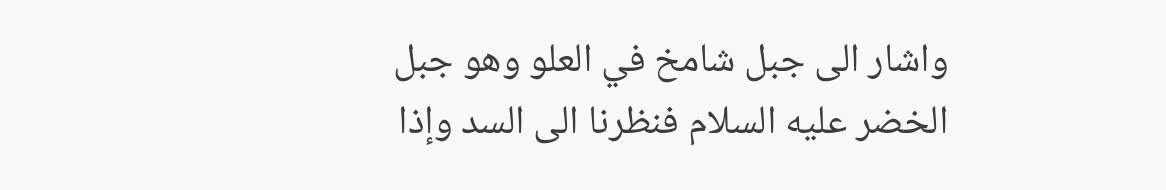واشار الى جبل شامخ في العلو وهو جبل الخضر عليه السلام فنظرنا الى السد وإذا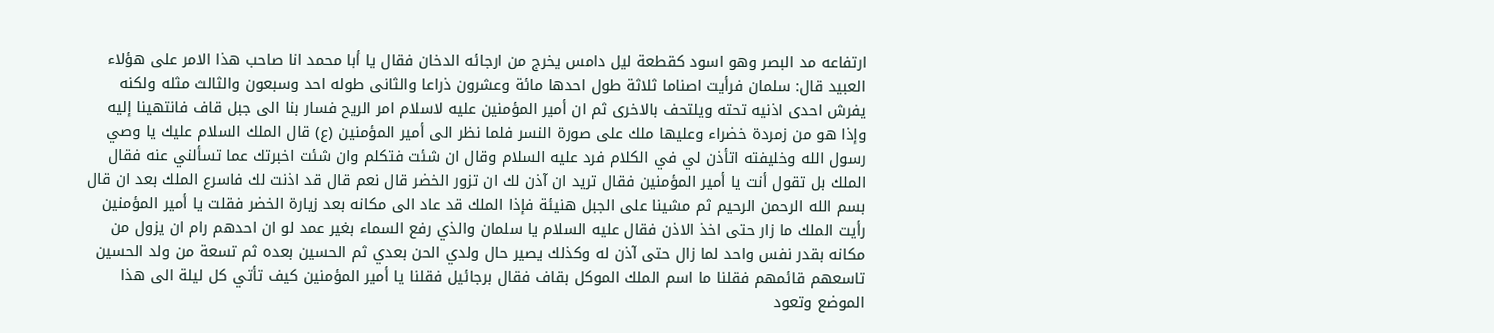ارتفاعه مد البصر وهو اسود كقطعة ليل دامس يخرج من ارجائه الدخان فقال يا أبا محمد انا صاحب هذا الامر على هؤلاء العبيد قال: سلمان فرأيت اصناما ثلاثة طول احدها مائة وعشرون ذراعا والثانى طوله احد وسبعون والثالث مثله ولكنه يفرش احدى اذنيه تحته ويلتحف بالاخرى ثم ان أمير المؤمنين عليه لاسلام امر الريح فسار بنا الى جبل قاف فانتهينا إليه وإذا هو من زمردة خضراء وعليها ملك على صورة النسر فلما نظر الى أمير المؤمنين (ع) قال الملك السلام عليك يا وصي رسول الله وخليفته اتأذن لي في الكلام فرد عليه السلام وقال ان شئت فتكلم وان شئت اخبرتك عما تسألني عنه فقال الملك بل تقول أنت يا أمير المؤمنين فقال تريد ان آذن لك ان تزور الخضر قال نعم قال قد اذنت لك فاسرع الملك بعد ان قال بسم الله الرحمن الرحيم ثم مشينا على الجبل هنيئة فإذا الملك قد عاد الى مكانه بعد زيارة الخضر فقلت يا أمير المؤمنين رأيت الملك ما زار حتى اخذ الاذن فقال عليه السلام يا سلمان والذي رفع السماء بغير عمد لو ان احدهم رام ان يزول من مكانه بقدر نفس واحد لما زال حتى آذن له وكذلك يصير حال ولدي الحن بعدي ثم الحسين بعده ثم تسعة من ولد الحسين تاسعهم قائمهم فقلنا ما اسم الملك الموكل بقاف فقال برجائيل فقلنا يا أمير المؤمنين كيف تأتي كل ليلة الى هذا الموضع وتعود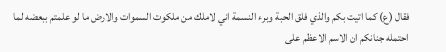فقال (ع) كما اتيت بكم والذي فلق الحبة وبرء النسمة اني لاملك من ملكوت السموات والارض ما لو علمتم ببعضه لما احتمله جنانكم ان الاسم الاعظم على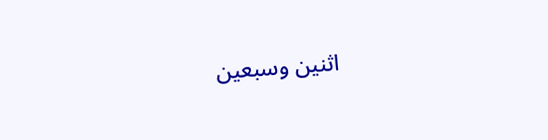اثنين وسبعين